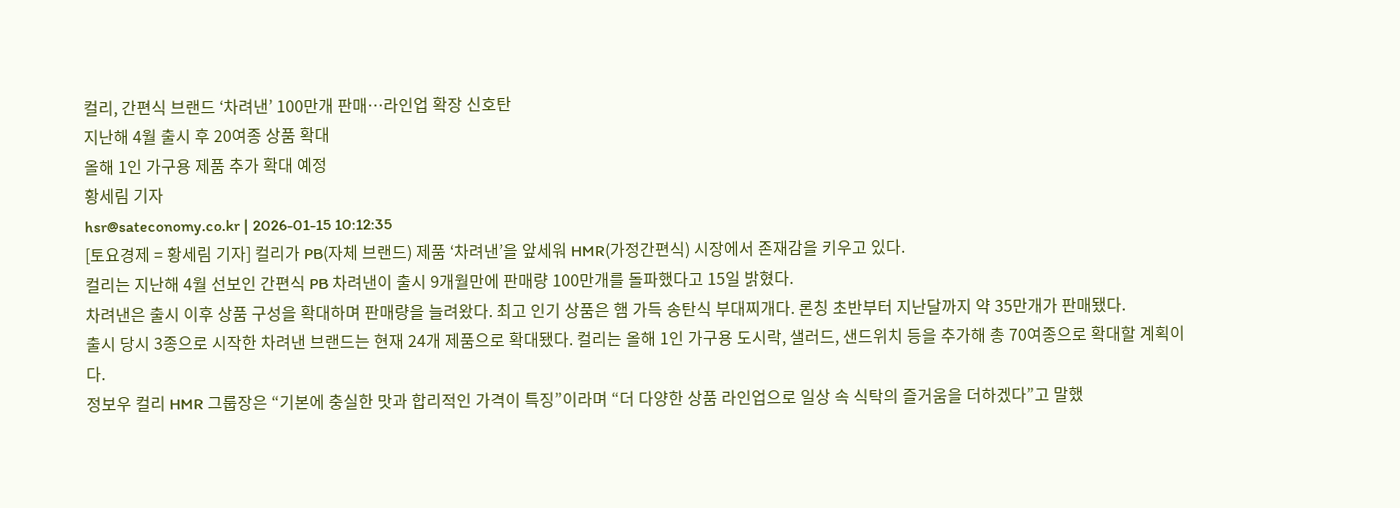컬리, 간편식 브랜드 ‘차려낸’ 100만개 판매…라인업 확장 신호탄
지난해 4월 출시 후 20여종 상품 확대
올해 1인 가구용 제품 추가 확대 예정
황세림 기자
hsr@sateconomy.co.kr | 2026-01-15 10:12:35
[토요경제 = 황세림 기자] 컬리가 PB(자체 브랜드) 제품 ‘차려낸’을 앞세워 HMR(가정간편식) 시장에서 존재감을 키우고 있다.
컬리는 지난해 4월 선보인 간편식 PB 차려낸이 출시 9개월만에 판매량 100만개를 돌파했다고 15일 밝혔다.
차려낸은 출시 이후 상품 구성을 확대하며 판매량을 늘려왔다. 최고 인기 상품은 햄 가득 송탄식 부대찌개다. 론칭 초반부터 지난달까지 약 35만개가 판매됐다.
출시 당시 3종으로 시작한 차려낸 브랜드는 현재 24개 제품으로 확대됐다. 컬리는 올해 1인 가구용 도시락, 샐러드, 샌드위치 등을 추가해 총 70여종으로 확대할 계획이다.
정보우 컬리 HMR 그룹장은 “기본에 충실한 맛과 합리적인 가격이 특징”이라며 “더 다양한 상품 라인업으로 일상 속 식탁의 즐거움을 더하겠다”고 말했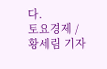다.
토요경제 / 황세림 기자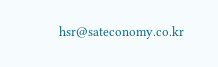hsr@sateconomy.co.kr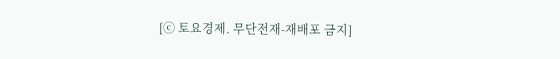[ⓒ 토요경제. 무단전재-재배포 금지]